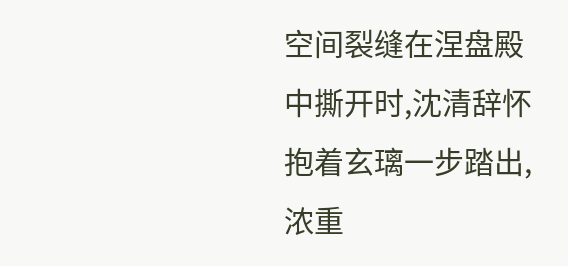空间裂缝在涅盘殿中撕开时,沈清辞怀抱着玄璃一步踏出,浓重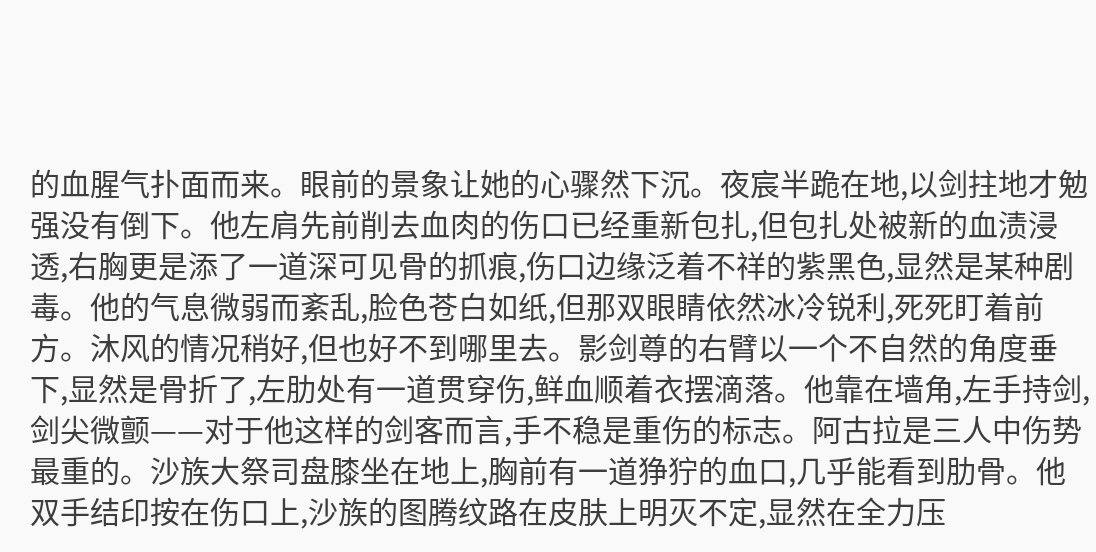的血腥气扑面而来。眼前的景象让她的心骤然下沉。夜宸半跪在地,以剑拄地才勉强没有倒下。他左肩先前削去血肉的伤口已经重新包扎,但包扎处被新的血渍浸透,右胸更是添了一道深可见骨的抓痕,伤口边缘泛着不祥的紫黑色,显然是某种剧毒。他的气息微弱而紊乱,脸色苍白如纸,但那双眼睛依然冰冷锐利,死死盯着前方。沐风的情况稍好,但也好不到哪里去。影剑尊的右臂以一个不自然的角度垂下,显然是骨折了,左肋处有一道贯穿伤,鲜血顺着衣摆滴落。他靠在墙角,左手持剑,剑尖微颤——对于他这样的剑客而言,手不稳是重伤的标志。阿古拉是三人中伤势最重的。沙族大祭司盘膝坐在地上,胸前有一道狰狞的血口,几乎能看到肋骨。他双手结印按在伤口上,沙族的图腾纹路在皮肤上明灭不定,显然在全力压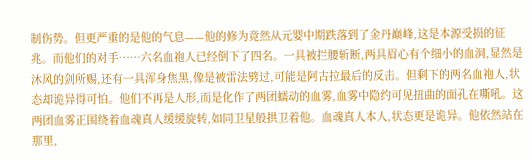制伤势。但更严重的是他的气息——他的修为竟然从元婴中期跌落到了金丹巅峰,这是本源受损的征兆。而他们的对手……六名血袍人已经倒下了四名。一具被拦腰斩断,两具眉心有个细小的血洞,显然是沐风的剑所赐,还有一具浑身焦黑,像是被雷法劈过,可能是阿古拉最后的反击。但剩下的两名血袍人,状态却诡异得可怕。他们不再是人形,而是化作了两团蠕动的血雾,血雾中隐约可见扭曲的面孔在嘶吼。这两团血雾正围绕着血魂真人缓缓旋转,如同卫星般拱卫着他。血魂真人本人,状态更是诡异。他依然站在那里,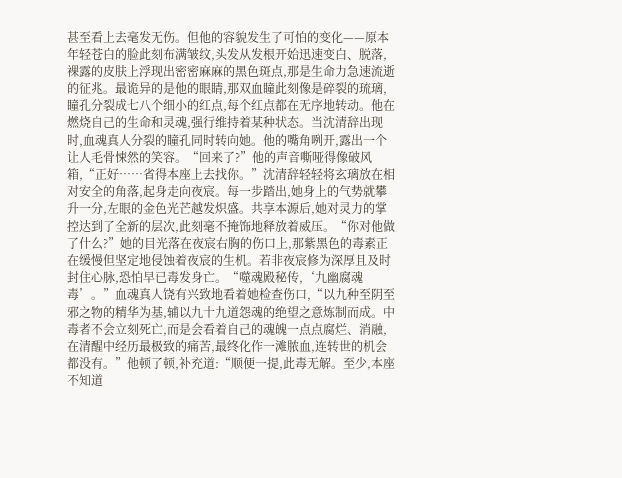甚至看上去毫发无伤。但他的容貌发生了可怕的变化——原本年轻苍白的脸此刻布满皱纹,头发从发根开始迅速变白、脱落,裸露的皮肤上浮现出密密麻麻的黑色斑点,那是生命力急速流逝的征兆。最诡异的是他的眼睛,那双血瞳此刻像是碎裂的琉璃,瞳孔分裂成七八个细小的红点,每个红点都在无序地转动。他在燃烧自己的生命和灵魂,强行维持着某种状态。当沈清辞出现时,血魂真人分裂的瞳孔同时转向她。他的嘴角咧开,露出一个让人毛骨悚然的笑容。“回来了?”他的声音嘶哑得像破风箱,“正好……省得本座上去找你。”沈清辞轻轻将玄璃放在相对安全的角落,起身走向夜宸。每一步踏出,她身上的气势就攀升一分,左眼的金色光芒越发炽盛。共享本源后,她对灵力的掌控达到了全新的层次,此刻毫不掩饰地释放着威压。“你对他做了什么?”她的目光落在夜宸右胸的伤口上,那紫黑色的毒素正在缓慢但坚定地侵蚀着夜宸的生机。若非夜宸修为深厚且及时封住心脉,恐怕早已毒发身亡。“噬魂殿秘传,‘九幽腐魂毒’。”血魂真人饶有兴致地看着她检查伤口,“以九种至阴至邪之物的精华为基,辅以九十九道怨魂的绝望之意炼制而成。中毒者不会立刻死亡,而是会看着自己的魂魄一点点腐烂、消融,在清醒中经历最极致的痛苦,最终化作一滩脓血,连转世的机会都没有。”他顿了顿,补充道:“顺便一提,此毒无解。至少,本座不知道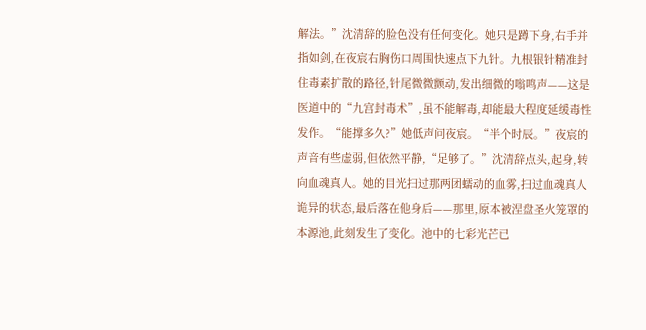解法。”沈清辞的脸色没有任何变化。她只是蹲下身,右手并指如剑,在夜宸右胸伤口周围快速点下九针。九根银针精准封住毒素扩散的路径,针尾微微颤动,发出细微的嗡鸣声——这是医道中的“九宫封毒术”,虽不能解毒,却能最大程度延缓毒性发作。“能撑多久?”她低声问夜宸。“半个时辰。”夜宸的声音有些虚弱,但依然平静,“足够了。”沈清辞点头,起身,转向血魂真人。她的目光扫过那两团蠕动的血雾,扫过血魂真人诡异的状态,最后落在他身后——那里,原本被涅盘圣火笼罩的本源池,此刻发生了变化。池中的七彩光芒已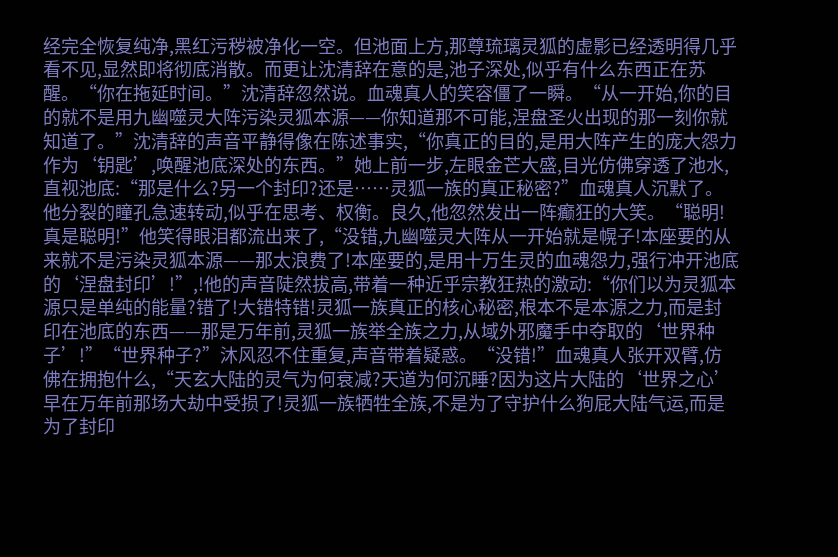经完全恢复纯净,黑红污秽被净化一空。但池面上方,那尊琉璃灵狐的虚影已经透明得几乎看不见,显然即将彻底消散。而更让沈清辞在意的是,池子深处,似乎有什么东西正在苏醒。“你在拖延时间。”沈清辞忽然说。血魂真人的笑容僵了一瞬。“从一开始,你的目的就不是用九幽噬灵大阵污染灵狐本源——你知道那不可能,涅盘圣火出现的那一刻你就知道了。”沈清辞的声音平静得像在陈述事实,“你真正的目的,是用大阵产生的庞大怨力作为‘钥匙’,唤醒池底深处的东西。”她上前一步,左眼金芒大盛,目光仿佛穿透了池水,直视池底:“那是什么?另一个封印?还是……灵狐一族的真正秘密?”血魂真人沉默了。他分裂的瞳孔急速转动,似乎在思考、权衡。良久,他忽然发出一阵癫狂的大笑。“聪明!真是聪明!”他笑得眼泪都流出来了,“没错,九幽噬灵大阵从一开始就是幌子!本座要的从来就不是污染灵狐本源——那太浪费了!本座要的,是用十万生灵的血魂怨力,强行冲开池底的‘涅盘封印’!”,!他的声音陡然拔高,带着一种近乎宗教狂热的激动:“你们以为灵狐本源只是单纯的能量?错了!大错特错!灵狐一族真正的核心秘密,根本不是本源之力,而是封印在池底的东西——那是万年前,灵狐一族举全族之力,从域外邪魔手中夺取的‘世界种子’!”“世界种子?”沐风忍不住重复,声音带着疑惑。“没错!”血魂真人张开双臂,仿佛在拥抱什么,“天玄大陆的灵气为何衰减?天道为何沉睡?因为这片大陆的‘世界之心’早在万年前那场大劫中受损了!灵狐一族牺牲全族,不是为了守护什么狗屁大陆气运,而是为了封印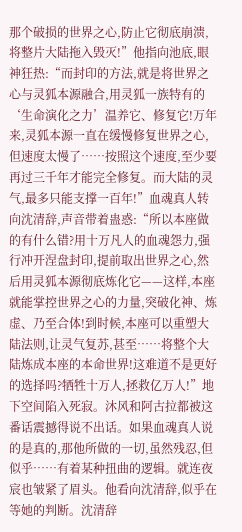那个破损的世界之心,防止它彻底崩溃,将整片大陆拖入毁灭!”他指向池底,眼神狂热:“而封印的方法,就是将世界之心与灵狐本源融合,用灵狐一族特有的‘生命演化之力’温养它、修复它!万年来,灵狐本源一直在缓慢修复世界之心,但速度太慢了……按照这个速度,至少要再过三千年才能完全修复。而大陆的灵气,最多只能支撑一百年!”血魂真人转向沈清辞,声音带着蛊惑:“所以本座做的有什么错?用十万凡人的血魂怨力,强行冲开涅盘封印,提前取出世界之心,然后用灵狐本源彻底炼化它——这样,本座就能掌控世界之心的力量,突破化神、炼虚、乃至合体!到时候,本座可以重塑大陆法则,让灵气复苏,甚至……将整个大陆炼成本座的本命世界!这难道不是更好的选择吗?牺牲十万人,拯救亿万人!”地下空间陷入死寂。沐风和阿古拉都被这番话震撼得说不出话。如果血魂真人说的是真的,那他所做的一切,虽然残忍,但似乎……有着某种扭曲的逻辑。就连夜宸也皱紧了眉头。他看向沈清辞,似乎在等她的判断。沈清辞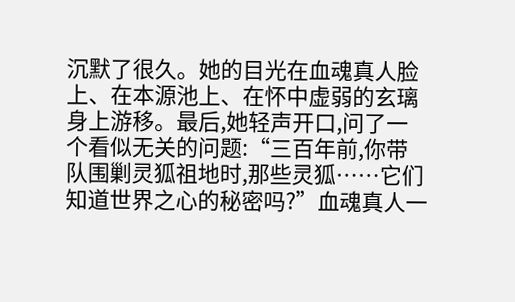沉默了很久。她的目光在血魂真人脸上、在本源池上、在怀中虚弱的玄璃身上游移。最后,她轻声开口,问了一个看似无关的问题:“三百年前,你带队围剿灵狐祖地时,那些灵狐……它们知道世界之心的秘密吗?”血魂真人一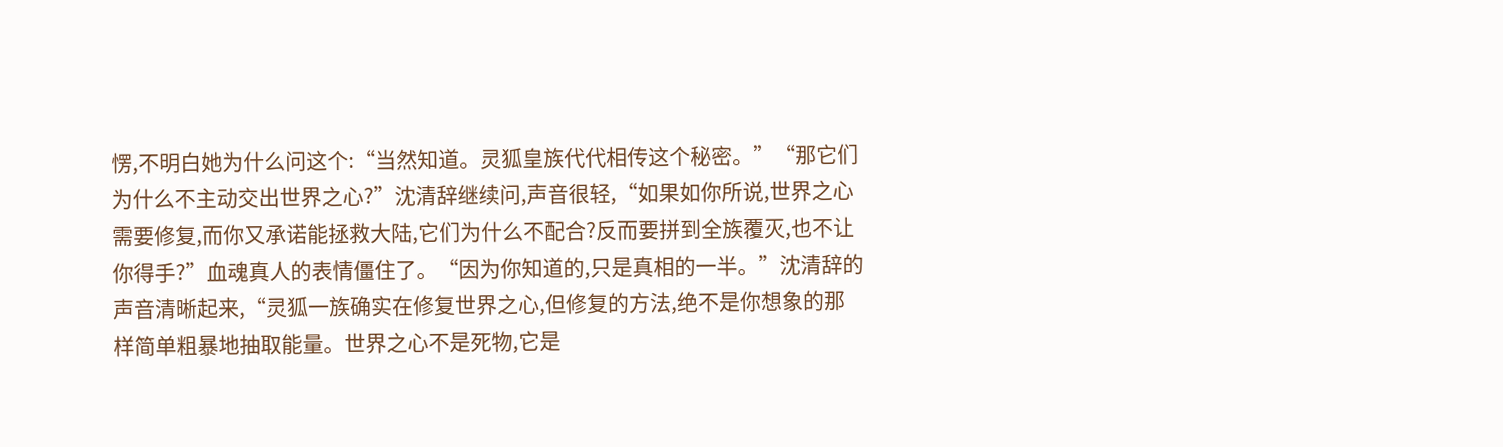愣,不明白她为什么问这个:“当然知道。灵狐皇族代代相传这个秘密。”“那它们为什么不主动交出世界之心?”沈清辞继续问,声音很轻,“如果如你所说,世界之心需要修复,而你又承诺能拯救大陆,它们为什么不配合?反而要拼到全族覆灭,也不让你得手?”血魂真人的表情僵住了。“因为你知道的,只是真相的一半。”沈清辞的声音清晰起来,“灵狐一族确实在修复世界之心,但修复的方法,绝不是你想象的那样简单粗暴地抽取能量。世界之心不是死物,它是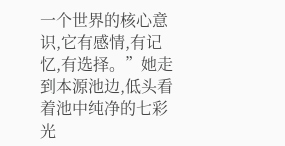一个世界的核心意识,它有感情,有记忆,有选择。”她走到本源池边,低头看着池中纯净的七彩光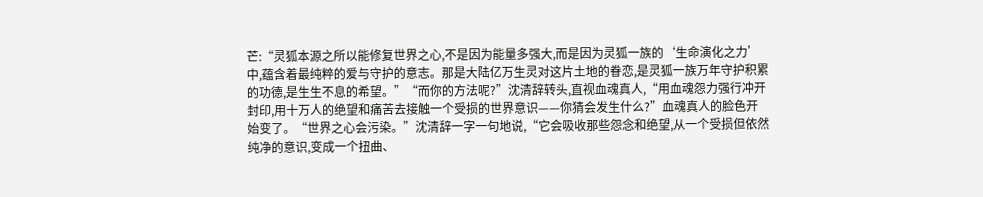芒:“灵狐本源之所以能修复世界之心,不是因为能量多强大,而是因为灵狐一族的‘生命演化之力’中,蕴含着最纯粹的爱与守护的意志。那是大陆亿万生灵对这片土地的眷恋,是灵狐一族万年守护积累的功德,是生生不息的希望。”“而你的方法呢?”沈清辞转头,直视血魂真人,“用血魂怨力强行冲开封印,用十万人的绝望和痛苦去接触一个受损的世界意识——你猜会发生什么?”血魂真人的脸色开始变了。“世界之心会污染。”沈清辞一字一句地说,“它会吸收那些怨念和绝望,从一个受损但依然纯净的意识,变成一个扭曲、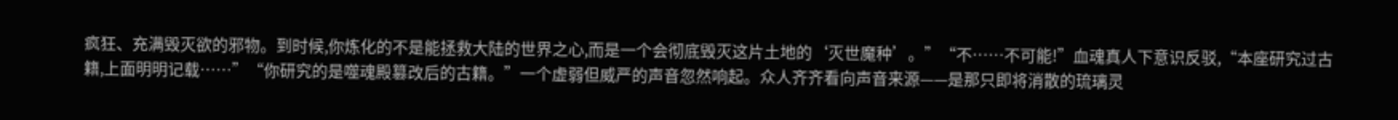疯狂、充满毁灭欲的邪物。到时候,你炼化的不是能拯救大陆的世界之心,而是一个会彻底毁灭这片土地的‘灭世魔种’。”“不……不可能!”血魂真人下意识反驳,“本座研究过古籍,上面明明记载……”“你研究的是噬魂殿篡改后的古籍。”一个虚弱但威严的声音忽然响起。众人齐齐看向声音来源——是那只即将消散的琉璃灵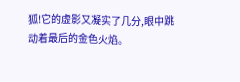狐!它的虚影又凝实了几分,眼中跳动着最后的金色火焰。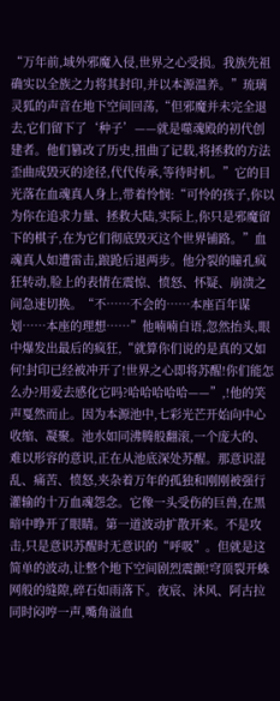“万年前,域外邪魔入侵,世界之心受损。我族先祖确实以全族之力将其封印,并以本源温养。”琉璃灵狐的声音在地下空间回荡,“但邪魔并未完全退去,它们留下了‘种子’——就是噬魂殿的初代创建者。他们篡改了历史,扭曲了记载,将拯救的方法歪曲成毁灭的途径,代代传承,等待时机。”它的目光落在血魂真人身上,带着怜悯:“可怜的孩子,你以为你在追求力量、拯救大陆,实际上,你只是邪魔留下的棋子,在为它们彻底毁灭这个世界铺路。”血魂真人如遭雷击,踉跄后退两步。他分裂的瞳孔疯狂转动,脸上的表情在震惊、愤怒、怀疑、崩溃之间急速切换。“不……不会的……本座百年谋划……本座的理想……”他喃喃自语,忽然抬头,眼中爆发出最后的疯狂,“就算你们说的是真的又如何!封印已经被冲开了!世界之心即将苏醒!你们能怎么办?用爱去感化它吗?哈哈哈哈哈——”,!他的笑声戛然而止。因为本源池中,七彩光芒开始向中心收缩、凝聚。池水如同沸腾般翻滚,一个庞大的、难以形容的意识,正在从池底深处苏醒。那意识混乱、痛苦、愤怒,夹杂着万年的孤独和刚刚被强行灌输的十万血魂怨念。它像一头受伤的巨兽,在黑暗中睁开了眼睛。第一道波动扩散开来。不是攻击,只是意识苏醒时无意识的“呼吸”。但就是这简单的波动,让整个地下空间剧烈震颤!穹顶裂开蛛网般的缝隙,碎石如雨落下。夜宸、沐风、阿古拉同时闷哼一声,嘴角溢血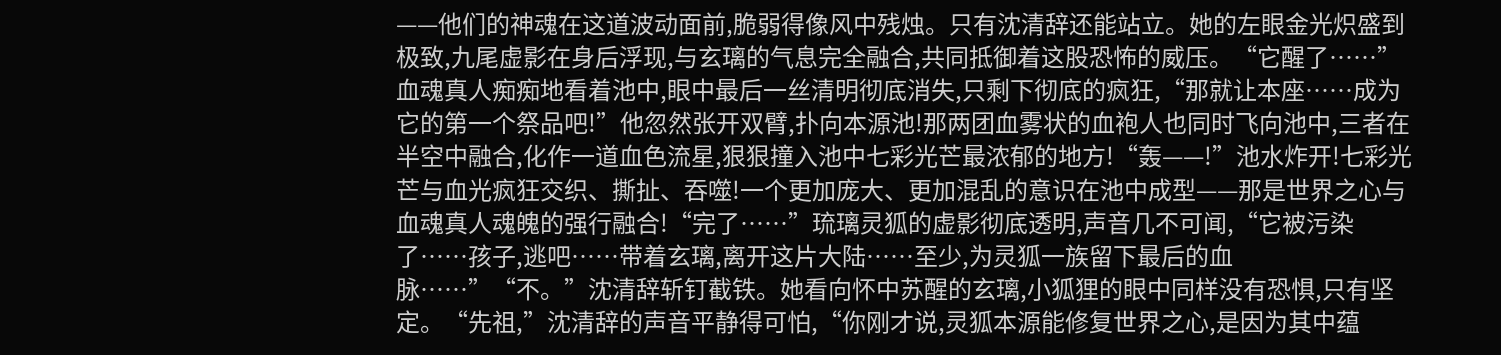——他们的神魂在这道波动面前,脆弱得像风中残烛。只有沈清辞还能站立。她的左眼金光炽盛到极致,九尾虚影在身后浮现,与玄璃的气息完全融合,共同抵御着这股恐怖的威压。“它醒了……”血魂真人痴痴地看着池中,眼中最后一丝清明彻底消失,只剩下彻底的疯狂,“那就让本座……成为它的第一个祭品吧!”他忽然张开双臂,扑向本源池!那两团血雾状的血袍人也同时飞向池中,三者在半空中融合,化作一道血色流星,狠狠撞入池中七彩光芒最浓郁的地方!“轰——!”池水炸开!七彩光芒与血光疯狂交织、撕扯、吞噬!一个更加庞大、更加混乱的意识在池中成型——那是世界之心与血魂真人魂魄的强行融合!“完了……”琉璃灵狐的虚影彻底透明,声音几不可闻,“它被污染了……孩子,逃吧……带着玄璃,离开这片大陆……至少,为灵狐一族留下最后的血脉……”“不。”沈清辞斩钉截铁。她看向怀中苏醒的玄璃,小狐狸的眼中同样没有恐惧,只有坚定。“先祖,”沈清辞的声音平静得可怕,“你刚才说,灵狐本源能修复世界之心,是因为其中蕴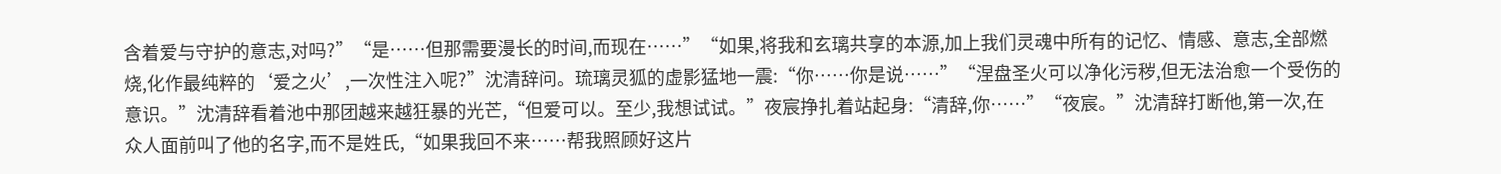含着爱与守护的意志,对吗?”“是……但那需要漫长的时间,而现在……”“如果,将我和玄璃共享的本源,加上我们灵魂中所有的记忆、情感、意志,全部燃烧,化作最纯粹的‘爱之火’,一次性注入呢?”沈清辞问。琉璃灵狐的虚影猛地一震:“你……你是说……”“涅盘圣火可以净化污秽,但无法治愈一个受伤的意识。”沈清辞看着池中那团越来越狂暴的光芒,“但爱可以。至少,我想试试。”夜宸挣扎着站起身:“清辞,你……”“夜宸。”沈清辞打断他,第一次,在众人面前叫了他的名字,而不是姓氏,“如果我回不来……帮我照顾好这片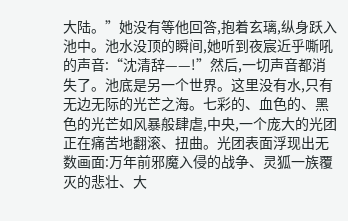大陆。”她没有等他回答,抱着玄璃,纵身跃入池中。池水没顶的瞬间,她听到夜宸近乎嘶吼的声音:“沈清辞——!”然后,一切声音都消失了。池底是另一个世界。这里没有水,只有无边无际的光芒之海。七彩的、血色的、黑色的光芒如风暴般肆虐,中央,一个庞大的光团正在痛苦地翻滚、扭曲。光团表面浮现出无数画面:万年前邪魔入侵的战争、灵狐一族覆灭的悲壮、大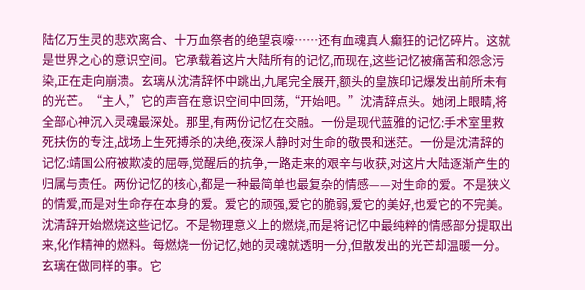陆亿万生灵的悲欢离合、十万血祭者的绝望哀嚎……还有血魂真人癫狂的记忆碎片。这就是世界之心的意识空间。它承载着这片大陆所有的记忆,而现在,这些记忆被痛苦和怨念污染,正在走向崩溃。玄璃从沈清辞怀中跳出,九尾完全展开,额头的皇族印记爆发出前所未有的光芒。“主人,”它的声音在意识空间中回荡,“开始吧。”沈清辞点头。她闭上眼睛,将全部心神沉入灵魂最深处。那里,有两份记忆在交融。一份是现代蓝雅的记忆:手术室里救死扶伤的专注,战场上生死搏杀的决绝,夜深人静时对生命的敬畏和迷茫。一份是沈清辞的记忆:靖国公府被欺凌的屈辱,觉醒后的抗争,一路走来的艰辛与收获,对这片大陆逐渐产生的归属与责任。两份记忆的核心,都是一种最简单也最复杂的情感——对生命的爱。不是狭义的情爱,而是对生命存在本身的爱。爱它的顽强,爱它的脆弱,爱它的美好,也爱它的不完美。沈清辞开始燃烧这些记忆。不是物理意义上的燃烧,而是将记忆中最纯粹的情感部分提取出来,化作精神的燃料。每燃烧一份记忆,她的灵魂就透明一分,但散发出的光芒却温暖一分。玄璃在做同样的事。它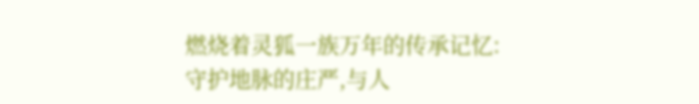燃烧着灵狐一族万年的传承记忆:守护地脉的庄严,与人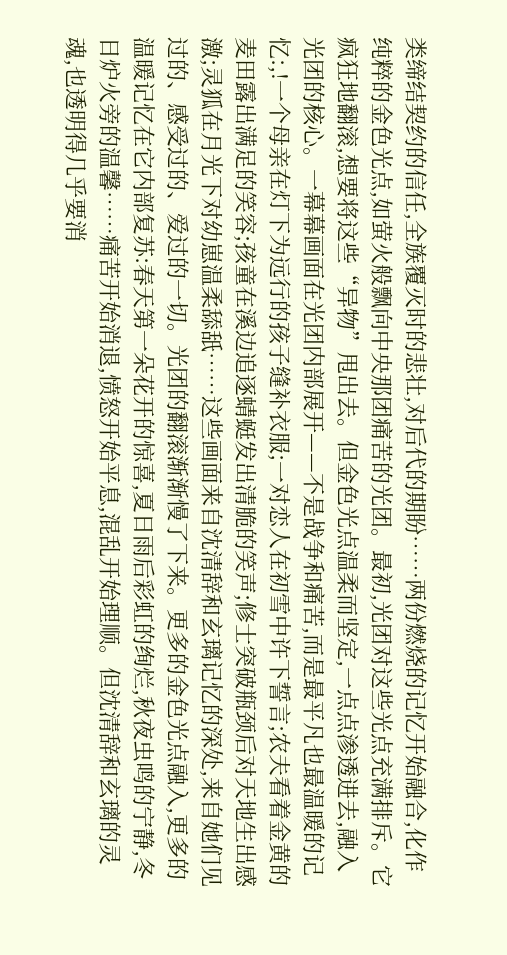类缔结契约的信任,全族覆灭时的悲壮,对后代的期盼……两份燃烧的记忆开始融合,化作纯粹的金色光点,如萤火般飘向中央那团痛苦的光团。最初,光团对这些光点充满排斥。它疯狂地翻滚,想要将这些“异物”甩出去。但金色光点温柔而坚定,一点点渗透进去,融入光团的核心。一幕幕画面在光团内部展开——不是战争和痛苦,而是最平凡也最温暖的记忆:,!一个母亲在灯下为远行的孩子缝补衣服;一对恋人在初雪中许下誓言;农夫看着金黄的麦田露出满足的笑容;孩童在溪边追逐蜻蜓发出清脆的笑声;修士突破瓶颈后对天地生出感激;灵狐在月光下对幼崽温柔舔舐……这些画面来自沈清辞和玄璃记忆的深处,来自她们见过的、感受过的、爱过的一切。光团的翻滚渐渐慢了下来。更多的金色光点融入,更多的温暖记忆在它内部复苏:春天第一朵花开的惊喜,夏日雨后彩虹的绚烂,秋夜虫鸣的宁静,冬日炉火旁的温馨……痛苦开始消退,愤怒开始平息,混乱开始理顺。但沈清辞和玄璃的灵魂,也透明得几乎要消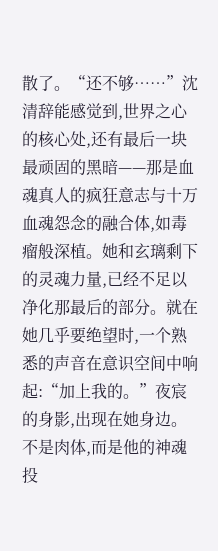散了。“还不够……”沈清辞能感觉到,世界之心的核心处,还有最后一块最顽固的黑暗——那是血魂真人的疯狂意志与十万血魂怨念的融合体,如毒瘤般深植。她和玄璃剩下的灵魂力量,已经不足以净化那最后的部分。就在她几乎要绝望时,一个熟悉的声音在意识空间中响起:“加上我的。”夜宸的身影,出现在她身边。不是肉体,而是他的神魂投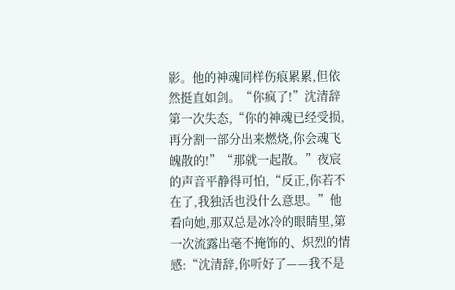影。他的神魂同样伤痕累累,但依然挺直如剑。“你疯了!”沈清辞第一次失态,“你的神魂已经受损,再分割一部分出来燃烧,你会魂飞魄散的!”“那就一起散。”夜宸的声音平静得可怕,“反正,你若不在了,我独活也没什么意思。”他看向她,那双总是冰冷的眼睛里,第一次流露出毫不掩饰的、炽烈的情感:“沈清辞,你听好了——我不是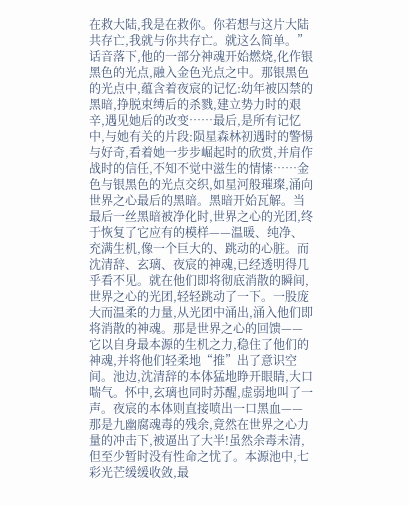在救大陆,我是在救你。你若想与这片大陆共存亡,我就与你共存亡。就这么简单。”话音落下,他的一部分神魂开始燃烧,化作银黑色的光点,融入金色光点之中。那银黑色的光点中,蕴含着夜宸的记忆:幼年被囚禁的黑暗,挣脱束缚后的杀戮,建立势力时的艰辛,遇见她后的改变……最后,是所有记忆中,与她有关的片段:陨星森林初遇时的警惕与好奇,看着她一步步崛起时的欣赏,并肩作战时的信任,不知不觉中滋生的情愫……金色与银黑色的光点交织,如星河般璀璨,涌向世界之心最后的黑暗。黑暗开始瓦解。当最后一丝黑暗被净化时,世界之心的光团,终于恢复了它应有的模样——温暖、纯净、充满生机,像一个巨大的、跳动的心脏。而沈清辞、玄璃、夜宸的神魂,已经透明得几乎看不见。就在他们即将彻底消散的瞬间,世界之心的光团,轻轻跳动了一下。一股庞大而温柔的力量,从光团中涌出,涌入他们即将消散的神魂。那是世界之心的回馈——它以自身最本源的生机之力,稳住了他们的神魂,并将他们轻柔地“推”出了意识空间。池边,沈清辞的本体猛地睁开眼睛,大口喘气。怀中,玄璃也同时苏醒,虚弱地叫了一声。夜宸的本体则直接喷出一口黑血——那是九幽腐魂毒的残余,竟然在世界之心力量的冲击下,被逼出了大半!虽然余毒未清,但至少暂时没有性命之忧了。本源池中,七彩光芒缓缓收敛,最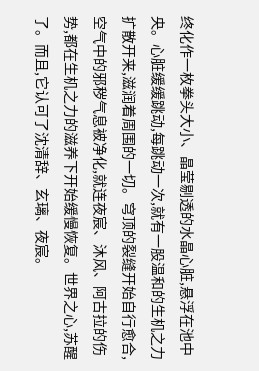终化作一枚拳头大小、晶莹剔透的水晶心脏,悬浮在池中央。心脏缓缓跳动,每跳动一次,就有一股温和的生机之力扩散开来,滋润着周围的一切。穹顶的裂缝开始自行愈合,空气中的邪秽气息被净化,就连夜宸、沐风、阿古拉的伤势,都在生机之力的滋养下开始缓慢恢复。世界之心,苏醒了。而且,它认可了沈清辞、玄璃、夜宸。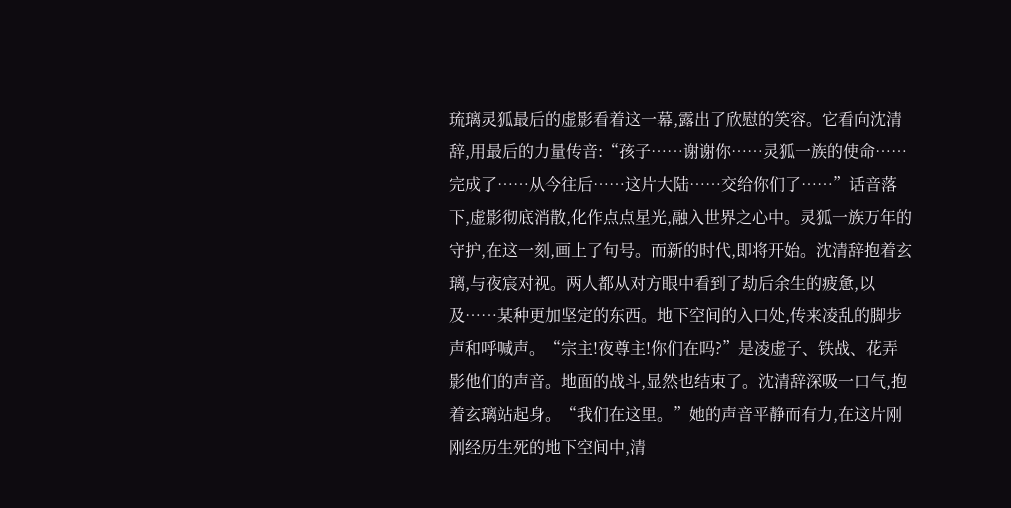琉璃灵狐最后的虚影看着这一幕,露出了欣慰的笑容。它看向沈清辞,用最后的力量传音:“孩子……谢谢你……灵狐一族的使命……完成了……从今往后……这片大陆……交给你们了……”话音落下,虚影彻底消散,化作点点星光,融入世界之心中。灵狐一族万年的守护,在这一刻,画上了句号。而新的时代,即将开始。沈清辞抱着玄璃,与夜宸对视。两人都从对方眼中看到了劫后余生的疲惫,以及……某种更加坚定的东西。地下空间的入口处,传来凌乱的脚步声和呼喊声。“宗主!夜尊主!你们在吗?”是凌虚子、铁战、花弄影他们的声音。地面的战斗,显然也结束了。沈清辞深吸一口气,抱着玄璃站起身。“我们在这里。”她的声音平静而有力,在这片刚刚经历生死的地下空间中,清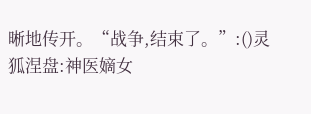晰地传开。“战争,结束了。”:()灵狐涅盘:神医嫡女